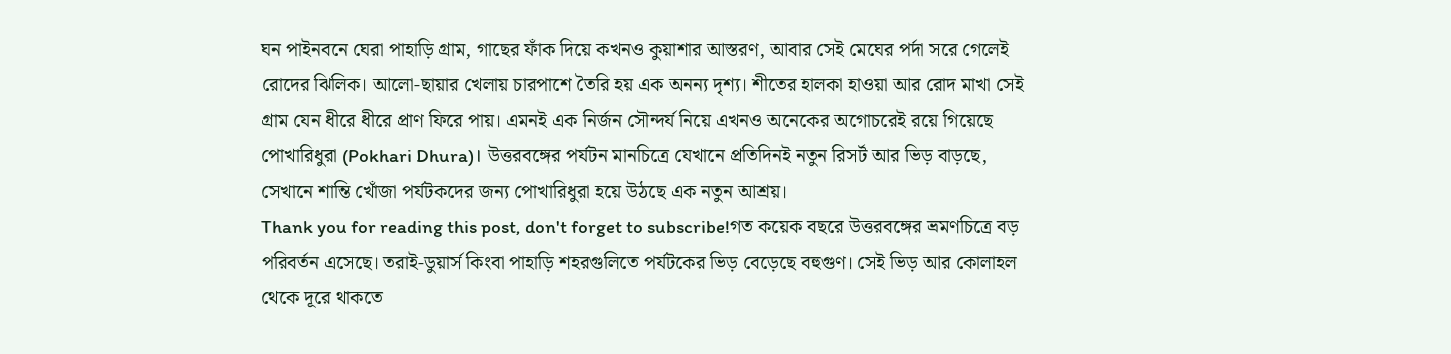ঘন পাইনবনে ঘেরা পাহাড়ি গ্রাম, গাছের ফাঁক দিয়ে কখনও কুয়াশার আস্তরণ, আবার সেই মেঘের পর্দা সরে গেলেই রোদের ঝিলিক। আলো-ছায়ার খেলায় চারপাশে তৈরি হয় এক অনন্য দৃশ্য। শীতের হালকা হাওয়া আর রোদ মাখা সেই গ্রাম যেন ধীরে ধীরে প্রাণ ফিরে পায়। এমনই এক নির্জন সৌন্দর্য নিয়ে এখনও অনেকের অগোচরেই রয়ে গিয়েছে পোখারিধুরা (Pokhari Dhura)। উত্তরবঙ্গের পর্যটন মানচিত্রে যেখানে প্রতিদিনই নতুন রিসর্ট আর ভিড় বাড়ছে, সেখানে শান্তি খোঁজা পর্যটকদের জন্য পোখারিধুরা হয়ে উঠছে এক নতুন আশ্রয়।
Thank you for reading this post, don't forget to subscribe!গত কয়েক বছরে উত্তরবঙ্গের ভ্রমণচিত্রে বড় পরিবর্তন এসেছে। তরাই-ডুয়ার্স কিংবা পাহাড়ি শহরগুলিতে পর্যটকের ভিড় বেড়েছে বহুগুণ। সেই ভিড় আর কোলাহল থেকে দূরে থাকতে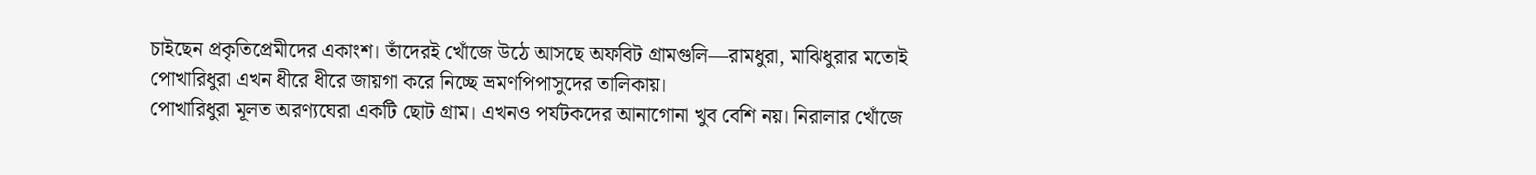চাইছেন প্রকৃতিপ্রেমীদের একাংশ। তাঁদেরই খোঁজে উঠে আসছে অফবিট গ্রামগুলি—রামধুরা, মাঝিধুরার মতোই পোখারিধুরা এখন ধীরে ধীরে জায়গা করে নিচ্ছে ভ্রমণপিপাসুদের তালিকায়।
পোখারিধুরা মূলত অরণ্যঘেরা একটি ছোট গ্রাম। এখনও পর্যটকদের আনাগোনা খুব বেশি নয়। নিরালার খোঁজে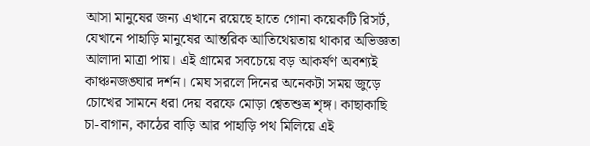আসা মানুষের জন্য এখানে রয়েছে হাতে গোনা কয়েকটি রিসর্ট, যেখানে পাহাড়ি মানুষের আন্তরিক আতিথেয়তায় থাকার অভিজ্ঞতা আলাদা মাত্রা পায়। এই গ্রামের সবচেয়ে বড় আকর্ষণ অবশ্যই কাঞ্চনজঙ্ঘার দর্শন। মেঘ সরলে দিনের অনেকটা সময় জুড়ে চোখের সামনে ধরা দেয় বরফে মোড়া শ্বেতশুভ্র শৃঙ্গ। কাছাকাছি চা-বাগান, কাঠের বাড়ি আর পাহাড়ি পথ মিলিয়ে এই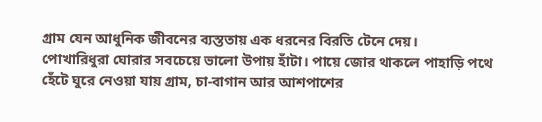গ্রাম যেন আধুনিক জীবনের ব্যস্ততায় এক ধরনের বিরতি টেনে দেয়।
পোখারিধুরা ঘোরার সবচেয়ে ভালো উপায় হাঁটা। পায়ে জোর থাকলে পাহাড়ি পথে হেঁটে ঘুরে নেওয়া যায় গ্রাম, চা-বাগান আর আশপাশের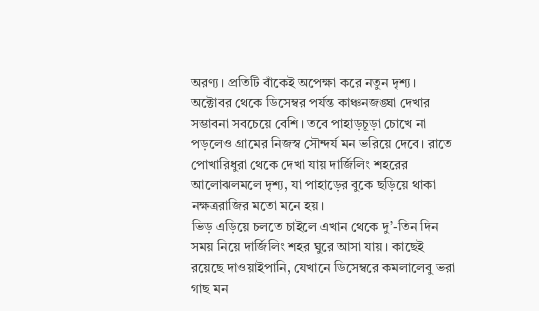অরণ্য। প্রতিটি বাঁকেই অপেক্ষা করে নতুন দৃশ্য। অক্টোবর থেকে ডিসেম্বর পর্যন্ত কাঞ্চনজঙ্ঘা দেখার সম্ভাবনা সবচেয়ে বেশি। তবে পাহাড়চূড়া চোখে না পড়লেও গ্রামের নিজস্ব সৌন্দর্য মন ভরিয়ে দেবে। রাতে পোখারিধুরা থেকে দেখা যায় দার্জিলিং শহরের আলোঝলমলে দৃশ্য, যা পাহাড়ের বুকে ছড়িয়ে থাকা নক্ষত্ররাজির মতো মনে হয়।
ভিড় এড়িয়ে চলতে চাইলে এখান থেকে দু’-তিন দিন সময় নিয়ে দার্জিলিং শহর ঘুরে আসা যায়। কাছেই রয়েছে দাওয়াইপানি, যেখানে ডিসেম্বরে কমলালেবু ভরা গাছ মন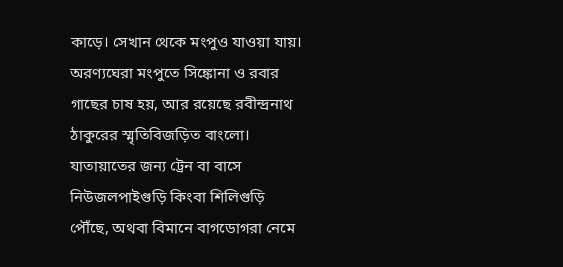কাড়ে। সেখান থেকে মংপুও যাওয়া যায়। অরণ্যঘেরা মংপুতে সিঙ্কোনা ও রবার গাছের চাষ হয়, আর রয়েছে রবীন্দ্রনাথ ঠাকুরের স্মৃতিবিজড়িত বাংলো।
যাতায়াতের জন্য ট্রেন বা বাসে নিউজলপাইগুড়ি কিংবা শিলিগুড়ি পৌঁছে, অথবা বিমানে বাগডোগরা নেমে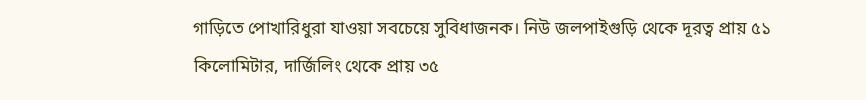গাড়িতে পোখারিধুরা যাওয়া সবচেয়ে সুবিধাজনক। নিউ জলপাইগুড়ি থেকে দূরত্ব প্রায় ৫১ কিলোমিটার, দার্জিলিং থেকে প্রায় ৩৫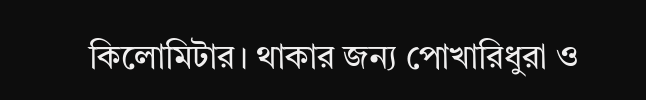কিলোমিটার। থাকার জন্য পোখারিধুরা ও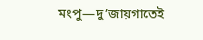মংপু—দু’জায়গাতেই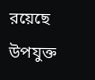রয়েছে উপযুক্ত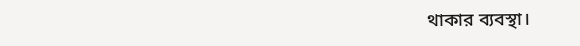থাকার ব্যবস্থা।